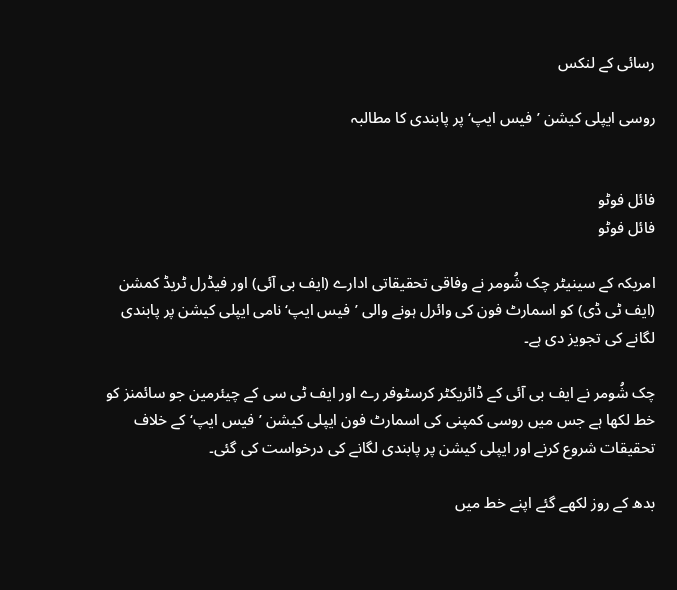رسائی کے لنکس

روسی ایپلی کیشن ’فیس ایپ‘ پر پابندی کا مطالبہ


فائل فوٹو
فائل فوٹو

امریکہ کے سینیٹر چک شُومر نے وفاقی تحقیقاتی ادارے (ایف بی آئی) اور فیڈرل ٹریڈ کمشن (ایف ٹی ڈی) کو اسمارٹ فون کی وائرل ہونے والی ’فیس ایپ‘ نامی ایپلی کیشن پر پابندی لگانے کی تجویز دی ہے۔

چک شُومر نے ایف بی آئی کے ڈائریکٹر کرسٹوفر رے اور ایف ٹی سی کے چیئرمین جو سائمنز کو خط لکھا ہے جس میں روسی کمپنی کی اسمارٹ فون ایپلی کیشن ’فیس ایپ‘ کے خلاف تحقیقات شروع کرنے اور ایپلی کیشن پر پابندی لگانے کی درخواست کی گئی۔

بدھ کے روز لکھے گئے اپنے خط میں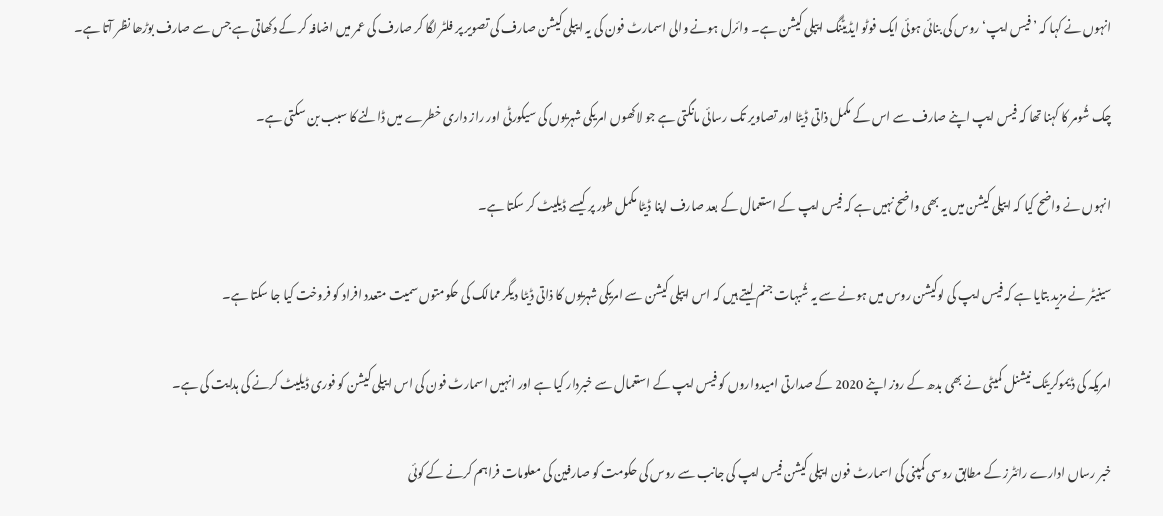انہوں نے کہا کہ ’فیس ایپ‘ روس کی بنائی ہوئی ایک فوٹو ایڈیٹنگ ایپلی کیشن ہے۔ وائرل ہونے والی اسمارٹ فون کی یہ ایپلی کیشن صارف کی تصویر پر فلٹر لگا کر صارف کی عمر میں اضافہ کر کے دکھاتی ہے جس سے صارف بوڑھا نظر آتا ہے۔

چک شُومر کا کہنا تھا کہ فیس ایپ اپنے صارف سے اس کے مکمل ذاتی ڈیٹا اور تصاویر تک رسائی مانگتی ہے جو لاکھوں امریکی شہریوں کی سیکورٹی اور راز داری خطرے میں ڈالنے کا سبب بن سکتی ہے۔

انہوں نے واضح کیا کہ ایپلی کیشن میں یہ بھی واضح نہیں ہے کہ فیس ایپ کے استعمال کے بعد صارف اپنا ڈیٹا مکمل طور پر کیسے ڈیلیٹ کر سکتا ہے۔

سینیٹر نے مزید بتایا ہے کہ فیس ایپ کی لوکیشن روس میں ہونے سے یہ شُبہات جنم لیتے ہیں کہ اس ایپلی کیشن سے امریکی شہریوں کا ذاتی ڈیٹا دیگر ممالک کی حکومتوں سمیت متعدد افراد کو فروخت کیا جا سکتا ہے۔

امریکہ کی ڈیموکریٹک نیشنل کمیٹی نے بھی بدھ کے روز اپنے 2020 کے صدارتی امیدواروں کو فیس ایپ کے استعمال سے خبردار کیا ہے اور انہیں اسمارٹ فون کی اس ایپلی کیشن کو فوری ڈیلیٹ کرنے کی ہدایت کی ہے۔

خبر رساں ادارے رائٹرز کے مطابق روسی کمپنی کی اسمارٹ فون ایپلی کیشن فیس ایپ کی جانب سے روس کی حکومت کو صارفین کی معلومات فراہم کرنے کے کوئی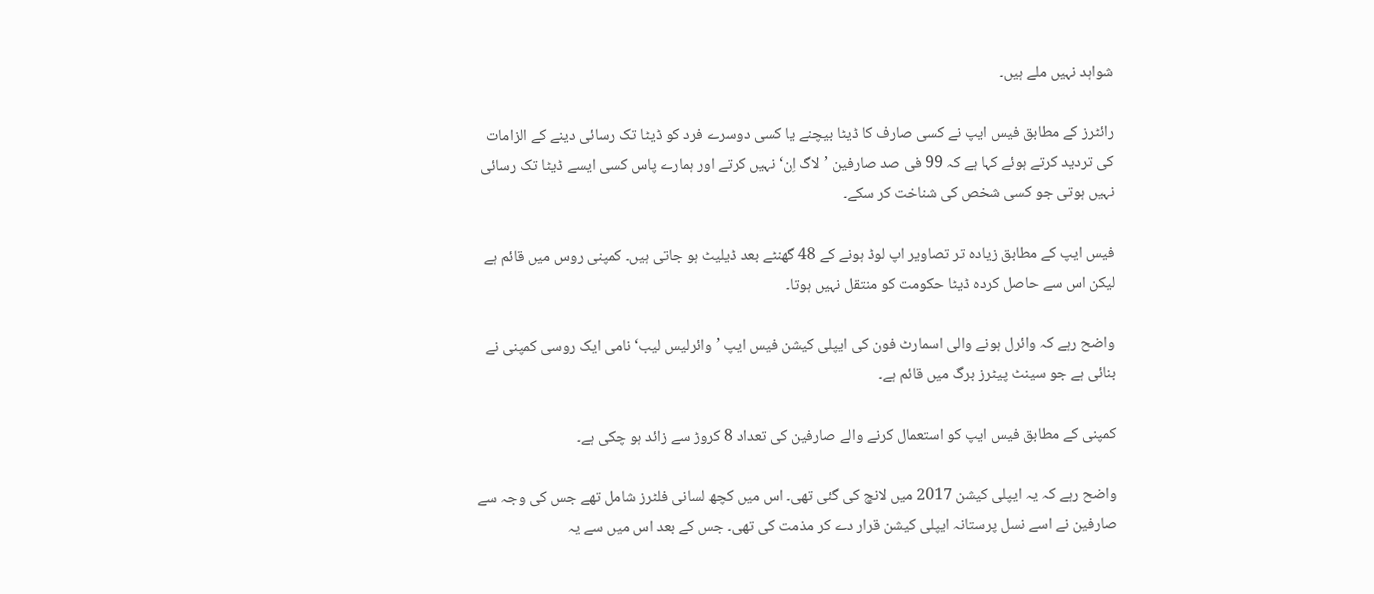شواہد نہیں ملے ہیں۔

رائٹرز کے مطابق فیس ایپ نے کسی صارف کا ڈیٹا بیچنے یا کسی دوسرے فرد کو ڈیٹا تک رسائی دینے کے الزامات کی تردید کرتے ہوئے کہا ہے کہ 99 فی صد صارفین ’لاگ اِن‘ نہیں کرتے اور ہمارے پاس کسی ایسے ڈیٹا تک رسائی نہیں ہوتی جو کسی شخص کی شناخت کر سکے۔

فیس ایپ کے مطابق زیادہ تر تصاویر اپ لوڈ ہونے کے 48 گھنٹے بعد ڈیلیٹ ہو جاتی ہیں۔ کمپنی روس میں قائم ہے لیکن اس سے حاصل کردہ ڈیٹا حکومت کو منتقل نہیں ہوتا۔

واضح رہے کہ وائرل ہونے والی اسمارٹ فون کی ایپلی کیشن فیس ایپ ’وائرلیس لیب‘ نامی ایک روسی کمپنی نے بنائی ہے جو سینٹ پیٹرز برگ میں قائم ہے۔

کمپنی کے مطابق فیس ایپ کو استعمال کرنے والے صارفین کی تعداد 8 کروڑ سے زائد ہو چکی ہے۔

واضح رہے کہ یہ ایپلی کیشن 2017 میں لانچ کی گئی تھی۔ اس میں کچھ لسانی فلٹرز شامل تھے جس کی وجہ سے صارفین نے اسے نسل پرستانہ ایپلی کیشن قرار دے کر مذمت کی تھی۔ جس کے بعد اس میں سے یہ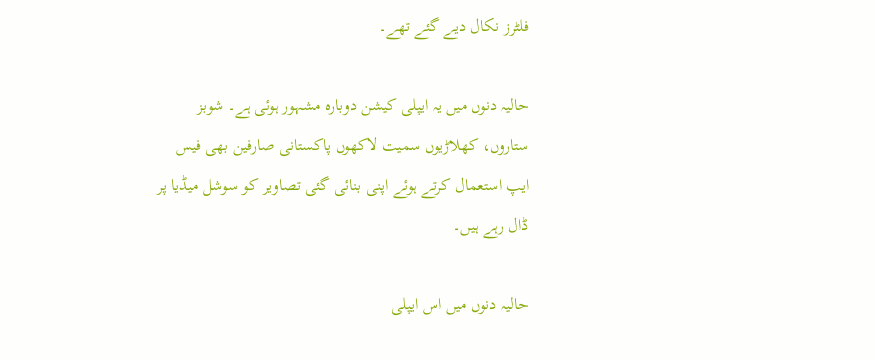فلٹرز نکال دیے گئے تھے۔

حالیہ دنوں میں یہ ایپلی کیشن دوبارہ مشہور ہوئی ہے۔ شوبز ستاروں، کھلاڑیوں سمیت لاکھوں پاکستانی صارفین بھی فیس ایپ استعمال کرتے ہوئے اپنی بنائی گئی تصاویر کو سوشل میڈیا پر ڈال رہے ہیں۔

حالیہ دنوں میں اس ایپلی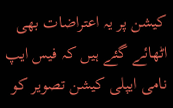کیشن پر یہ اعتراضات بھی اٹھائے گئے ہیں کہ فیس ایپ نامی ایپلی کیشن تصویر کو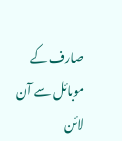صارف کے موبائل سے آن لائن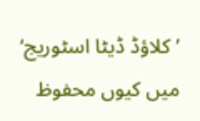’کلاؤڈ ڈیٹا اسٹوریج‘ میں کیوں محفوظ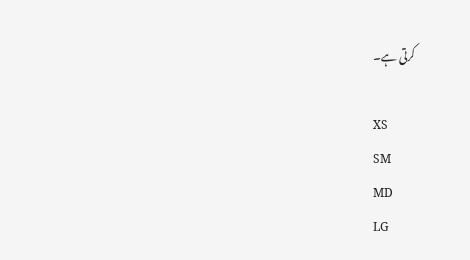کرتی ہے۔

XS
SM
MD
LG